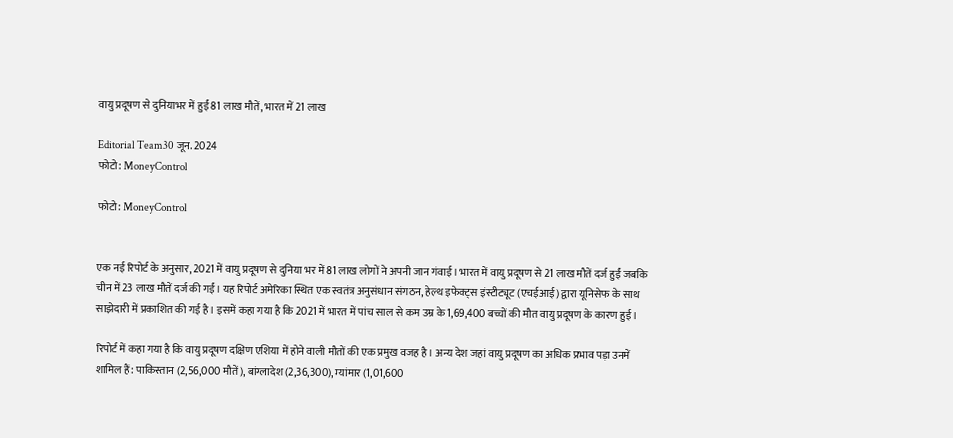वायु प्रदूषण से दुनियाभर में हुईं 81 लाख मौतें, भारत में 21 लाख

Editorial Team30 जून. 2024
फोटो: MoneyControl

फोटो: MoneyControl


एक नई रिपोर्ट के अनुसार, 2021 में वायु प्रदूषण से दुनिया भर में 81 लाख लोगों ने अपनी जान गंवाई। भारत में वायु प्रदूषण से 21 लाख मौतें दर्ज हुईं जबकि चीन में 23 लाख मौतें दर्ज की गईं। यह रिपोर्ट अमेरिका स्थित एक स्वतंत्र अनुसंधान संगठन, हेल्थ इफेक्ट्स इंस्टीट्यूट (एचईआई) द्वारा यूनिसेफ के साथ साझेदारी में प्रकाशित की गई है। इसमें कहा गया है कि 2021 में भारत में पांच साल से कम उम्र के 1,69,400 बच्चों की मौत वायु प्रदूषण के कारण हुई।

रिपोर्ट में कहा गया है कि वायु प्रदूषण दक्षिण एशिया में होने वाली मौतों की एक प्रमुख वजह है। अन्य देश जहां वायु प्रदूषण का अधिक प्रभाव पड़ा उनमें शामिल हैं: पाकिस्तान (2,56,000 मौतें), बांग्लादेश (2,36,300), म्यांमार (1,01,600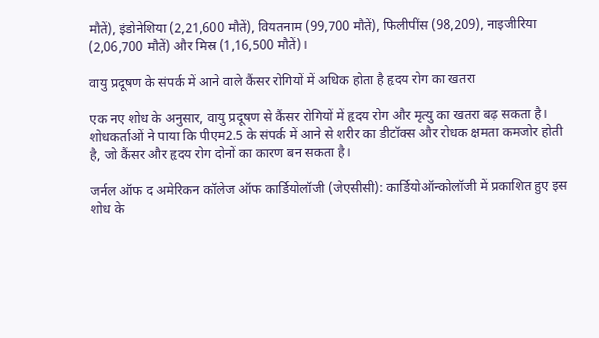मौतें), इंडोनेशिया (2,21,600 मौतें), वियतनाम (99,700 मौतें), फिलीपींस (98,209), नाइजीरिया (2,06,700 मौतें) और मिस्र (1,16,500 मौतें)।

वायु प्रदूषण के संपर्क में आने वाले कैंसर रोगियों में अधिक होता है हृदय रोग का खतरा

एक नए शोध के अनुसार, वायु प्रदूषण से कैंसर रोगियों में हृदय रोग और मृत्यु का खतरा बढ़ सकता है। शोधकर्ताओं ने पाया कि पीएम2.5 के संपर्क में आने से शरीर का डीटॉक्स और रोधक क्षमता कमजोर होती है, जो कैंसर और हृदय रोग दोनों का कारण बन सकता है।

जर्नल ऑफ द अमेरिकन कॉलेज ऑफ कार्डियोलॉजी (जेएसीसी): कार्डियोऑन्कोलॉजी में प्रकाशित हुए इस शोध के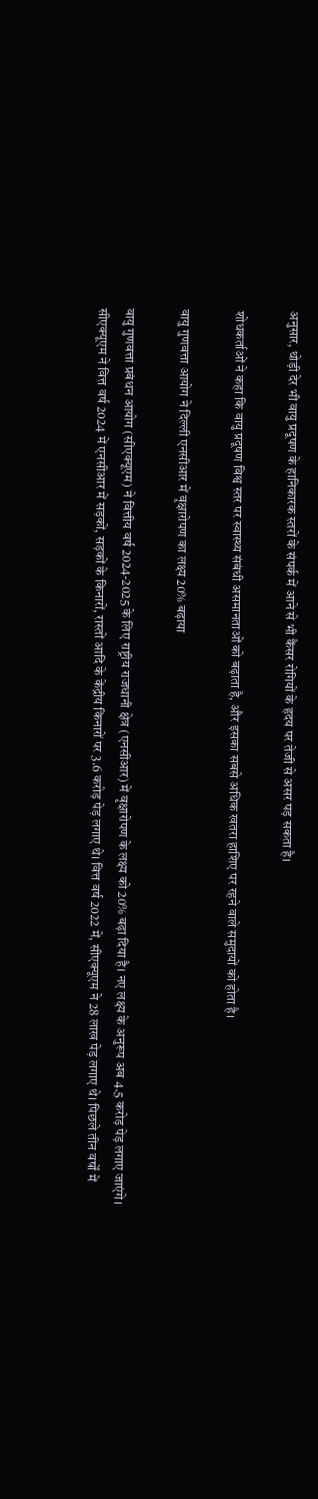अनुसार, थोड़ी देर भी वायु प्रदूषण के हानिकारक स्तरों के संपर्क में आने से भी कैंसर रोगियों के हृदय पर तेजी से असर पड़ सकता है।

शोधकर्ताओं ने कहा कि वायु प्रदूषण विश्व स्तर पर स्वास्थ्य संबंधी असमानताओं को बढ़ाता है, और इसका सबसे अधिक खतरा हाशिए पर रहने वाले समुदायों को होता है।

वायु गुणवत्ता आयोग ने दिल्ली एनसीआर में वृक्षारोपण का लक्ष्य 20% बढ़ाया

वायु गुणवत्ता प्रबंधन आयोग (सीएक्यूएम) ने वित्तीय वर्ष 2024-2025 के लिए राष्ट्रीय राजधानी क्षेत्र (एनसीआर) में वृक्षारोपण के लक्ष्य को 20% बढ़ा दिया है। नए लक्ष्य के अनुरूप अब 4.5 करोड़ पेड़ लगाए जाएंगे। सीएक्यूएम ने वित्त वर्ष 2024 में एनसीआर में सड़कों, सड़कों के किनारों, रास्तों आदि के केंद्रीय किनारों पर 3.6 करोड़ पेड़ लगाए थे। वित्त वर्ष 2022 में, सीएक्यूएम ने 28 लाख पेड़ लगाए थे। पिछले तीन वर्षों में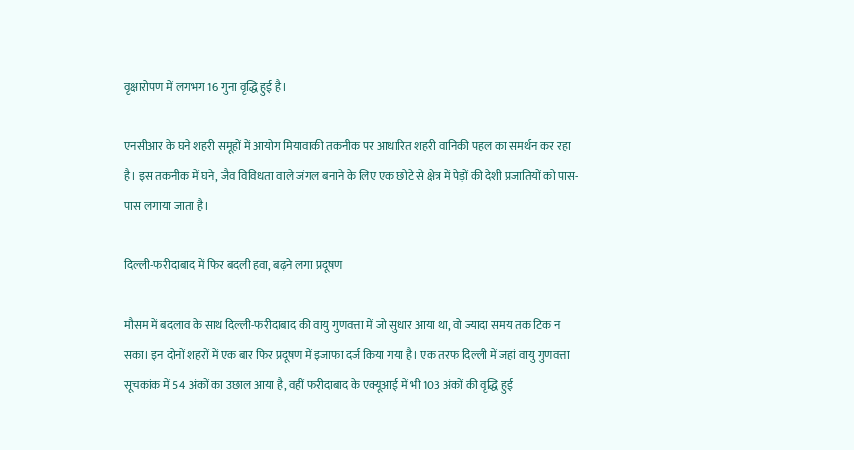वृक्षारोपण में लगभग 16 गुना वृद्धि हुई है।

एनसीआर के घने शहरी समूहों में आयोग मियावाकी तकनीक पर आधारित शहरी वानिकी पहल का समर्थन कर रहा है। इस तकनीक में घने, जैव विविधता वाले जंगल बनाने के लिए एक छोटे से क्षेत्र में पेड़ों की देशी प्रजातियों को पास-पास लगाया जाता है।

दिल्ली-फरीदाबाद में फिर बदली हवा, बढ़ने लगा प्रदूषण

मौसम में बदलाव के साथ दिल्ली-फरीदाबाद की वायु गुणवत्ता में जो सुधार आया था, वो ज्यादा समय तक टिक न सका। इन दोनों शहरों में एक बार फिर प्रदूषण में इजाफा दर्ज किया गया है। एक तरफ दिल्ली में जहां वायु गुणवत्ता सूचकांक में 54 अंकों का उछाल आया है, वहीं फरीदाबाद के एक्यूआई में भी 103 अंकों की वृद्धि हुई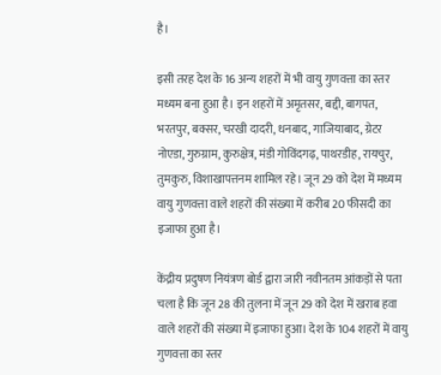है।

इसी तरह देश के 16 अन्य शहरों में भी वायु गुणवत्ता का स्तर मध्यम बना हुआ है। इन शहरों में अमृतसर, बद्दी, बागपत, भरतपुर, बक्सर, चरखी दादरी, धनबाद, गाजियाबाद, ग्रेटर नोएडा, गुरुग्राम, कुरुक्षेत्र, मंडी गोविंदगढ़, पाथरडीह, रायचुर, तुमकुरु, विशाखापत्तनम शामिल रहे। जून 29 को देश में मध्यम वायु गुणवत्ता वाले शहरों की संख्या में करीब 20 फीसदी का इजाफा हुआ है।

केंद्रीय प्रदुषण नियंत्रण बोर्ड द्वारा जारी नवीनतम आंकड़ों से पता चला है कि जून 28 की तुलना में जून 29 को देश में खराब हवा वाले शहरों की संख्या में इजाफा हुआ। देश के 104 शहरों में वायु गुणवत्ता का स्तर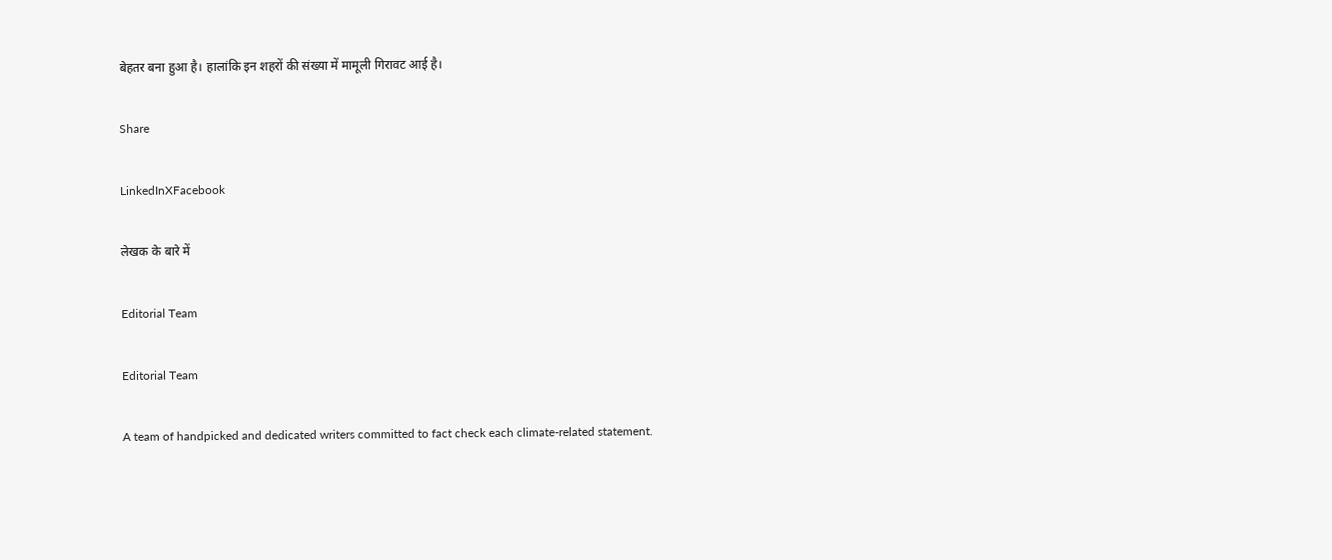बेहतर बना हुआ है। हालांकि इन शहरों की संख्या में मामूली गिरावट आई है।

Share

LinkedInXFacebook

लेखक के बारे में

Editorial Team

Editorial Team

A team of handpicked and dedicated writers committed to fact check each climate-related statement.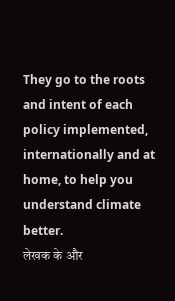They go to the roots and intent of each policy implemented, internationally and at home, to help you understand climate better.
लेखक के और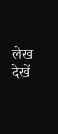लेख देखें